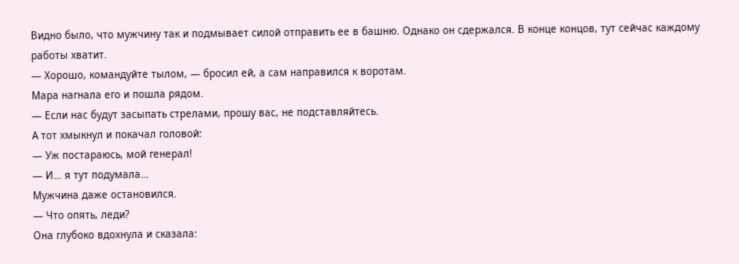Видно было, что мужчину так и подмывает силой отправить ее в башню. Однако он сдержался. В конце концов, тут сейчас каждому работы хватит.
— Хорошо, командуйте тылом, — бросил ей, а сам направился к воротам.
Мара нагнала его и пошла рядом.
— Если нас будут засыпать стрелами, прошу вас, не подставляйтесь.
А тот хмыкнул и покачал головой:
— Уж постараюсь, мой генерал!
— И… я тут подумала…
Мужчина даже остановился.
— Что опять, леди?
Она глубоко вдохнула и сказала: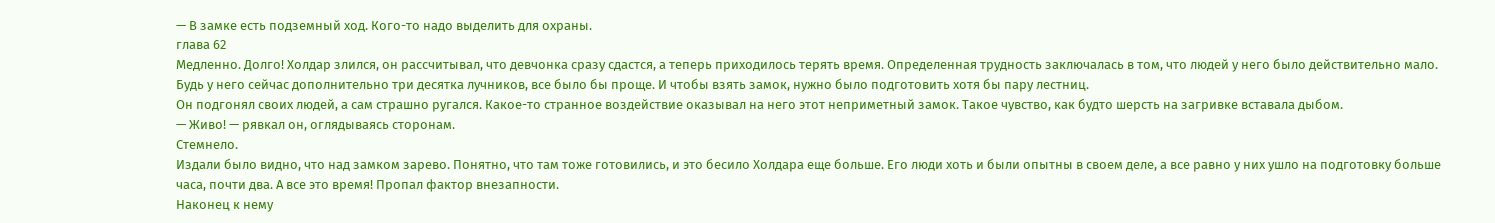— В замке есть подземный ход. Кого-то надо выделить для охраны.
глава 62
Медленно. Долго! Холдар злился, он рассчитывал, что девчонка сразу сдастся, а теперь приходилось терять время. Определенная трудность заключалась в том, что людей у него было действительно мало. Будь у него сейчас дополнительно три десятка лучников, все было бы проще. И чтобы взять замок, нужно было подготовить хотя бы пару лестниц.
Он подгонял своих людей, а сам страшно ругался. Какое-то странное воздействие оказывал на него этот неприметный замок. Такое чувство, как будто шерсть на загривке вставала дыбом.
— Живо! — рявкал он, оглядываясь сторонам.
Стемнело.
Издали было видно, что над замком зарево. Понятно, что там тоже готовились, и это бесило Холдара еще больше. Его люди хоть и были опытны в своем деле, а все равно у них ушло на подготовку больше часа, почти два. А все это время! Пропал фактор внезапности.
Наконец к нему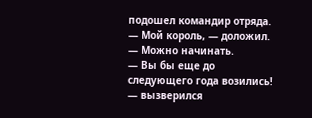подошел командир отряда.
— Мой король, — доложил. — Можно начинать.
— Вы бы еще до следующего года возились! — вызверился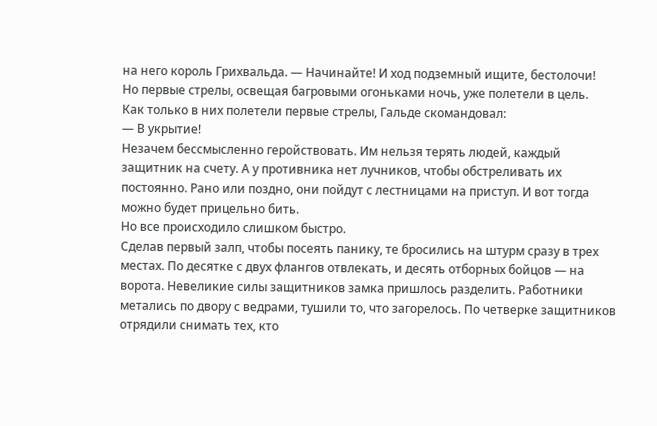на него король Грихвальда. — Начинайте! И ход подземный ищите, бестолочи!
Но первые стрелы, освещая багровыми огоньками ночь, уже полетели в цель.
Как только в них полетели первые стрелы, Гальде скомандовал:
— В укрытие!
Незачем бессмысленно геройствовать. Им нельзя терять людей, каждый защитник на счету. А у противника нет лучников, чтобы обстреливать их постоянно. Рано или поздно, они пойдут с лестницами на приступ. И вот тогда можно будет прицельно бить.
Но все происходило слишком быстро.
Сделав первый залп, чтобы посеять панику, те бросились на штурм сразу в трех местах. По десятке с двух флангов отвлекать, и десять отборных бойцов — на ворота. Невеликие силы защитников замка пришлось разделить. Работники метались по двору с ведрами, тушили то, что загорелось. По четверке защитников отрядили снимать тех, кто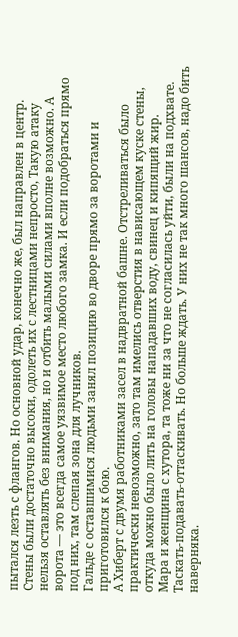пытался лезть с флангов. Но основной удар, конечно же, был направлен в центр.
Стены были достаточно высоки, одолеть их с лестницами непросто, Такую атаку нельзя оставлять без внимания, но и отбить малыми силами вполне возможно. А ворота — это всегда самое уязвимое место любого замка. И если подобраться прямо под них, там слепая зона для лучников.
Гальде с оставшимися людьми занял позицию во дворе прямо за воротами и приготовился к бою.
А Хиберт с двумя работниками засел в надвратной башне. Отстреливаться было практически невозможно, зато там имелись отверстия в нависающем куске стены, откуда можно было лить на головы нападавших воду, свинец и кипящий жир.
Мара и женщина с хутора, та тоже ни за что не согласилась уйти, были на подхвате. Таскать-подавать-оттаскивать. Но больше ждать. У них не так много шансов, надо бить наверняка.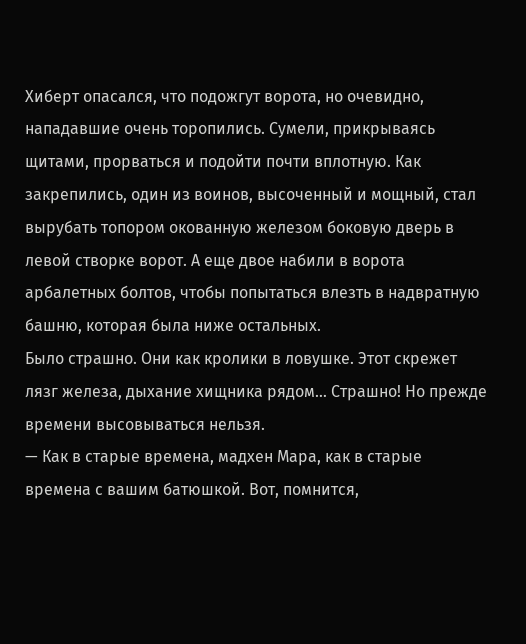Хиберт опасался, что подожгут ворота, но очевидно, нападавшие очень торопились. Сумели, прикрываясь щитами, прорваться и подойти почти вплотную. Как закрепились, один из воинов, высоченный и мощный, стал вырубать топором окованную железом боковую дверь в левой створке ворот. А еще двое набили в ворота арбалетных болтов, чтобы попытаться влезть в надвратную башню, которая была ниже остальных.
Было страшно. Они как кролики в ловушке. Этот скрежет лязг железа, дыхание хищника рядом… Страшно! Но прежде времени высовываться нельзя.
— Как в старые времена, мадхен Мара, как в старые времена с вашим батюшкой. Вот, помнится,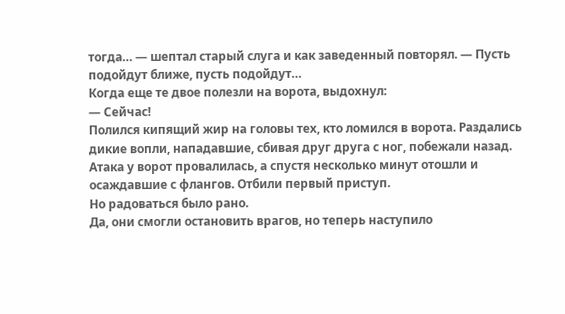тогда… — шептал старый слуга и как заведенный повторял. — Пусть подойдут ближе, пусть подойдут…
Когда еще те двое полезли на ворота, выдохнул:
— Сейчас!
Полился кипящий жир на головы тех, кто ломился в ворота. Раздались дикие вопли, нападавшие, сбивая друг друга с ног, побежали назад.
Атака у ворот провалилась, а спустя несколько минут отошли и осаждавшие с флангов. Отбили первый приступ.
Но радоваться было рано.
Да, они смогли остановить врагов, но теперь наступило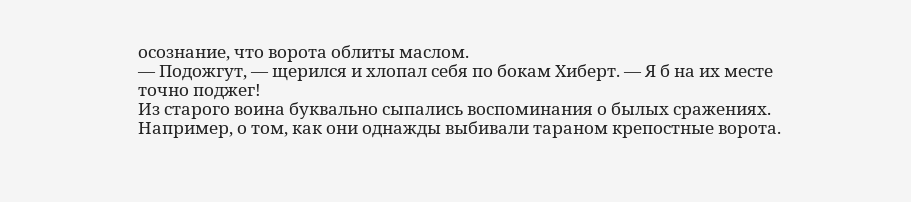осознание, что ворота облиты маслом.
— Подожгут, — щерился и хлопал себя по бокам Хиберт. — Я б на их месте точно поджег!
Из старого воина буквально сыпались воспоминания о былых сражениях. Например, о том, как они однажды выбивали тараном крепостные ворота.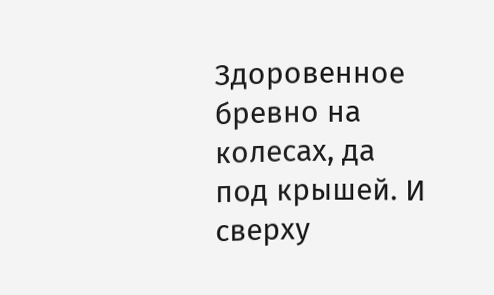Здоровенное бревно на колесах, да под крышей. И сверху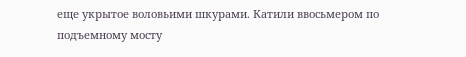еще укрытое воловьими шкурами. Катили ввосьмером по подъемному мосту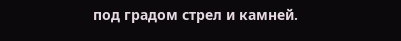под градом стрел и камней.